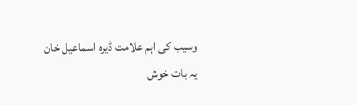وسیب کی اہم علامت ڈیرہ اسماعیل خان
یہ بات خوش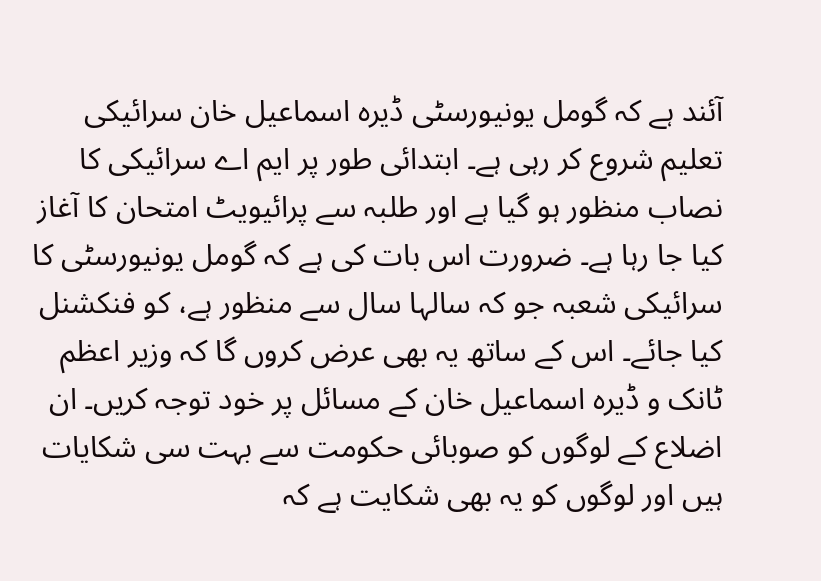آئند ہے کہ گومل یونیورسٹی ڈیرہ اسماعیل خان سرائیکی تعلیم شروع کر رہی ہے۔ ابتدائی طور پر ایم اے سرائیکی کا نصاب منظور ہو گیا ہے اور طلبہ سے پرائیویٹ امتحان کا آغاز کیا جا رہا ہے۔ ضرورت اس بات کی ہے کہ گومل یونیورسٹی کا سرائیکی شعبہ جو کہ سالہا سال سے منظور ہے، کو فنکشنل کیا جائے۔ اس کے ساتھ یہ بھی عرض کروں گا کہ وزیر اعظم ٹانک و ڈیرہ اسماعیل خان کے مسائل پر خود توجہ کریں۔ ان اضلاع کے لوگوں کو صوبائی حکومت سے بہت سی شکایات ہیں اور لوگوں کو یہ بھی شکایت ہے کہ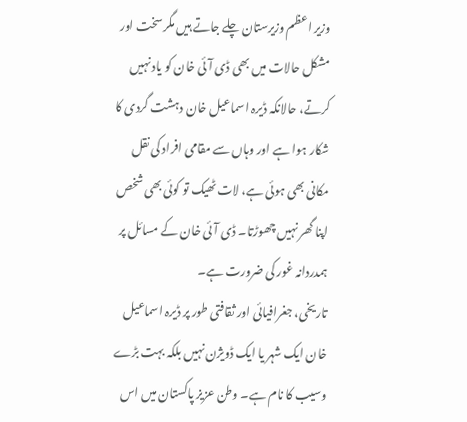وزیر اعظم وزیرستان چلے جاتے ہیں مگر سخت اور مشکل حالات میں بھی ڈی آئی خان کو یاد نہیں کرتے، حالانکہ ڈیرہ اسماعیل خان دہشت گردی کا شکار ہوا ہے اور وہاں سے مقامی افراد کی نقل مکانی بھی ہوئی ہے، لات ٹھیک تو کوئی بھی شخص اپنا گھر نہیں چھوڑتا۔ ڈی آئی خان کے مسائل پر ہمدردانہ غور کی ضرورت ہے۔
تاریخی، جغرافیائی اور ثقافتی طور پر ڈیرہ اسماعیل خان ایک شہر یا ایک ڈویژن نہیں بلکہ بہت بڑے وسیب کا نام ہے۔ وطن عزیز پاکستان میں اس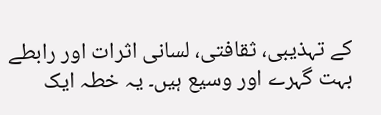کے تہذیبی، ثقافتی، لسانی اثرات اور رابطے بہت گہرے اور وسیع ہیں۔ یہ خطہ ایک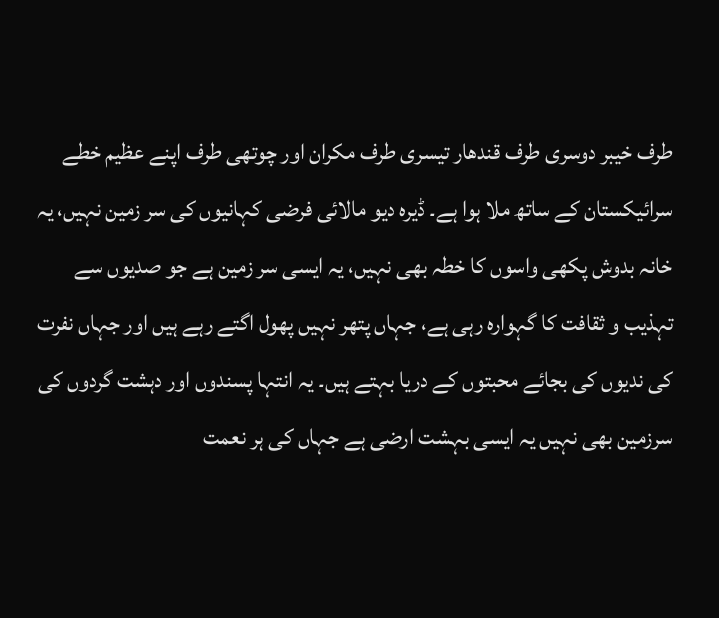طرف خیبر دوسری طرف قندھار تیسری طرف مکران اور چوتھی طرف اپنے عظیم خطے سرائیکستان کے ساتھ ملا ہوا ہے۔ ڈیرہ دیو مالائی فرضی کہانیوں کی سر زمین نہیں، یہ خانہ بدوش پکھی واسوں کا خطہ بھی نہیں، یہ ایسی سر زمین ہے جو صدیوں سے تہذیب و ثقافت کا گہوارہ رہی ہے، جہاں پتھر نہیں پھول اگتے رہے ہیں اور جہاں نفرت کی ندیوں کی بجائے محبتوں کے دریا بہتے ہیں۔ یہ انتہا پسندوں اور دہشت گردوں کی سرزمین بھی نہیں یہ ایسی بہشت ارضی ہے جہاں کی ہر نعمت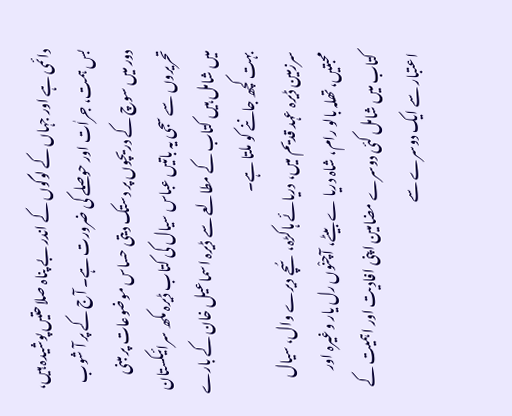دائمی ہے اور جہاں کے لوگوں کے اندر بے پناہ صلاحتیں پوشیدہ ہیں، بس ہمت، جراٰت اور حوصلے کی ضرورت ہے۔ آج کے پر آ شوب دور میں سوچ کے دریچوں پر دستک دیتی حساس موضوعات پر مبنی تحریروں سے سجی یہ باتیں عباس سیال کی کتاب ڈیرہ مکھ سرائیکستان میں شامل ہیں کتاب کے مطالعے سے ڈیرہ اسماعیل خان کے بارے بہت کچھ جاننے کو ملتا ہے۔
سرزمین ڈیرہ عہد قدیم میں، دریائے ہاکڑہ، سُچے دیرے وال، سیال محبتیں، تھلہ بالو رام، شاہ دریا ے بیٹے، آچنْوں رل یار وغیرہ اور کتاب میں شامل کئی دوسرے مضامین اپنی افادیت اور اہمیت کے اعتبار سے ایک دوسرے سے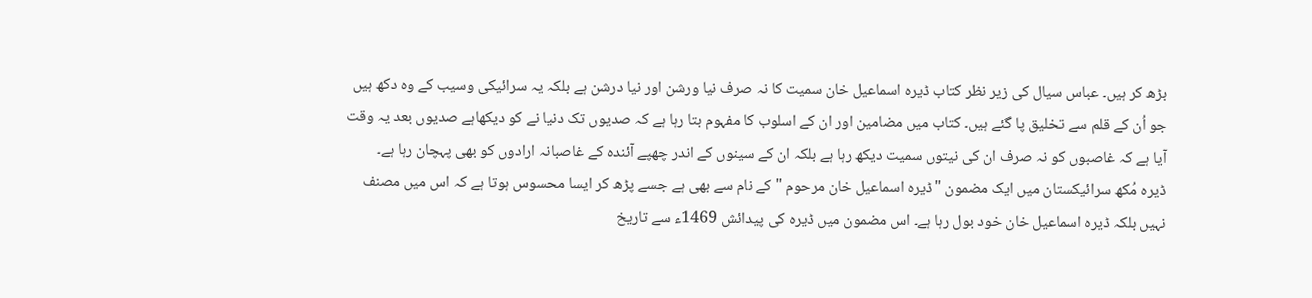بڑھ کر ہیں۔ عباس سیال کی زیر نظر کتاب ڈیرہ اسماعیل خان سمیت کا نہ صرف نیا ورشن اور نیا درشن ہے بلکہ یہ سرائیکی وسیب کے وہ دکھ ہیں جو اُن کے قلم سے تخلیق پا گئے ہیں۔ کتاب میں مضامین اور ان کے اسلوب کا مفہوم بتا رہا ہے کہ صدیوں تک دنیا نے کو دیکھاہے صدیوں بعد یہ وقت آیا ہے کہ غاصبوں کو نہ صرف ان کی نیتوں سمیت دیکھ رہا ہے بلکہ ان کے سینوں کے اندر چھپے آئندہ کے غاصبانہ ارادوں کو بھی پہچان رہا ہے۔
ڈیرہ مُکھ سرائیکستان میں ایک مضمون "ڈیرہ اسماعیل خان مرحوم " کے نام سے بھی ہے جسے پڑھ کر ایسا محسوس ہوتا ہے کہ اس میں مصنف نہیں بلکہ ڈیرہ اسماعیل خان خود بول رہا ہے۔ اس مضمون میں ڈیرہ کی پیدائش 1469ء سے تاریخ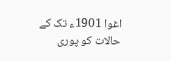اغوا 1901ء تک کے حالات کو پوری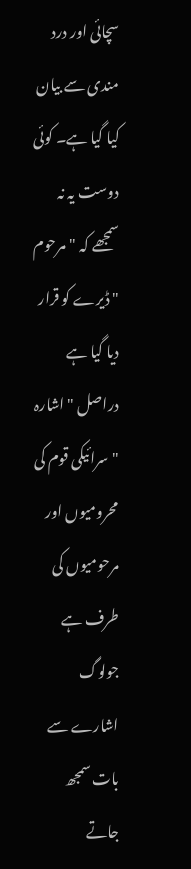سچائی اور درد مندی سے بیان کیا گیا ہے۔ کوئی دوست یہ نہ سمجھے کہ "مرحوم " ڈیرے کو قرار دیا گیا ہے دراصل "اشارہ " سرائیکی قوم کی محرومیوں اور مرحومیوں کی طرف ہے جولوگ اشارے سے بات سمجھ جاتے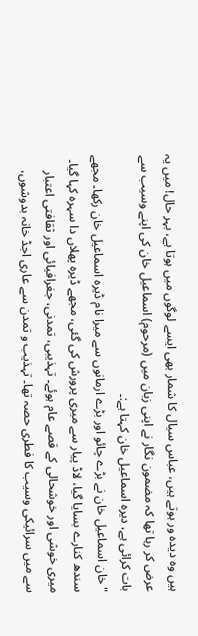ہیں وہ دیدہ ور ہوتے ہیں، عباس سیال کا شمار بھی ایسے لوگوں میں ہوتا ہے، بہر حال! میں یہ عرض کر رہا تھا کہ مضمون نگار نے اپنی زبان میں (مرحوم) اسماعیل خان کی اپنے وسیب سے بات کرائی ہے، دیرہ اسماعیل خان کہتا ہے:۔
" خان اسماعیل خان نے بڑے چائو اور بڑے ارمانوں سے میرا نام ڈیرہ اسماعیل خان رکھا۔ مجھے سندھ کنارے بسایا گیا، لاڈ پیار سے میری پرورش کی گئی، مجھے ڈیرہ پھلاں دا سہرہ کہا گیا۔ میری خوشی اور خوشحالی کے قصے عام ہوئے۔ تہذیبی، تمدنی، جغرافیائی اور ثقافتی اعتبار سے میں سرائیکی وسیب کا فطری حصہ تھا۔ تہذیب و تمدن سے عاری اجڈ خانہ بدوشوں،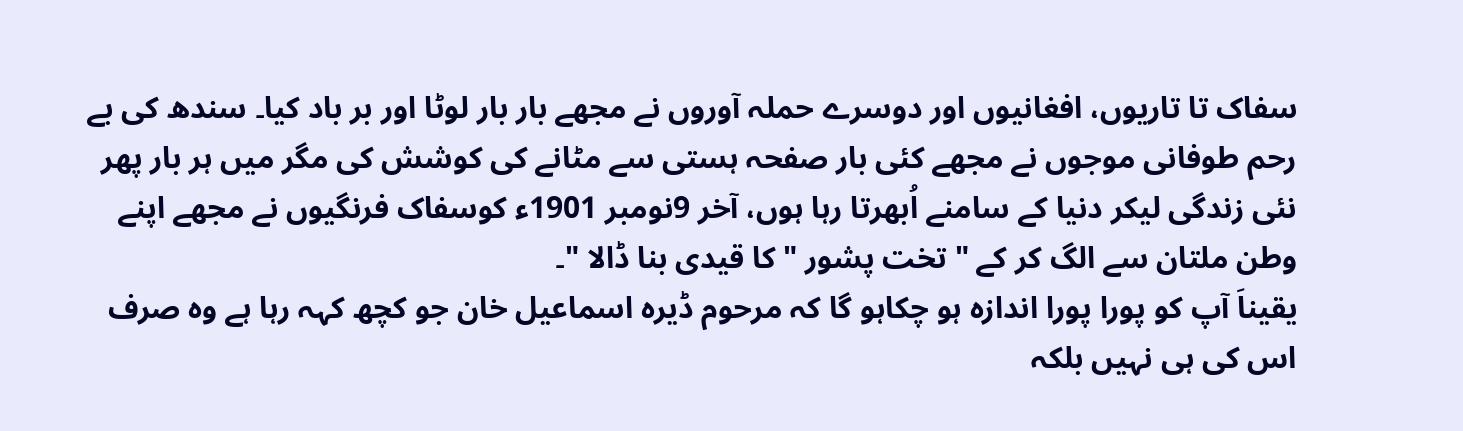سفاک تا تاریوں، افغانیوں اور دوسرے حملہ آوروں نے مجھے بار بار لوٹا اور بر باد کیا۔ سندھ کی بے رحم طوفانی موجوں نے مجھے کئی بار صفحہ ہستی سے مٹانے کی کوشش کی مگر میں ہر بار پھر نئی زندگی لیکر دنیا کے سامنے اُبھرتا رہا ہوں، آخر 9نومبر 1901ء کوسفاک فرنگیوں نے مجھے اپنے وطن ملتان سے الگ کر کے " تخت پشور " کا قیدی بنا ڈالا "۔
یقیناَ آپ کو پورا پورا اندازہ ہو چکاہو گا کہ مرحوم ڈیرہ اسماعیل خان جو کچھ کہہ رہا ہے وہ صرف اس کی ہی نہیں بلکہ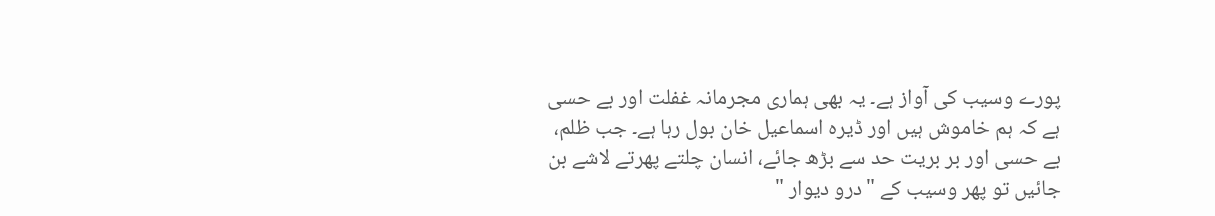پورے وسیب کی آواز ہے۔ یہ بھی ہماری مجرمانہ غفلت اور بے حسی ہے کہ ہم خاموش ہیں اور ڈیرہ اسماعیل خان بول رہا ہے۔ جب ظلم، بے حسی اور بر بریت حد سے بڑھ جائے، انسان چلتے پھرتے لاشے بن جائیں تو پھر وسیب کے "درو دیوار "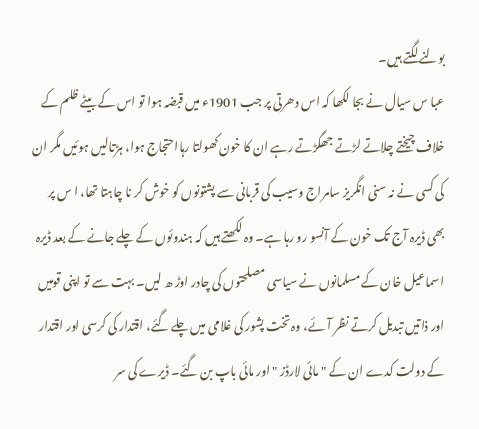بولنے لگتے ہیں۔
عبا س سیال نے بجا لکھا کہ اس دھرتی پر جب 1901ء میں قبضہ ہوا تو اس کے بیٹے ظلم کے خلاف چیختے چلاتے لڑتے جھگڑتے رہے ان کا خون کھولتا رہااحتجاج ہوا، ہڑتالیں ہوئیں مگر ان کی کسی نے نہ سنی انگریز سامراج وسیب کی قربانی سے پشتونوں کو خوش کر نا چاہتا تھا، ا س پر بھی ڈیرہ آج تک خون کے آنسو رو رہا ہے۔ وہ لکھتے ہیں کہ ہندوئوں کے چلے جانے کے بعد ڈیرہ اسماعیل خان کے مسلمانوں نے سیاسی مصلحتوں کی چادر اوڑ ھ لیں۔ بہت سے تو اپنی قومیں اور ذاتیں تبدیل کرتے نظر آئے، وہ تخت پشور کی غلامی میں چلے گئے، اقتدار کی کرسی اور اقتدار کے دولت کدے ان کے "مائی لارڈز " اور مائی باپ بن گئے۔ ڈیرے کی سر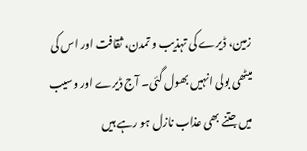زمین، ڈیرے کی تہذیب و تمدن، ثقافت اور اس کی میٹھی بولی انہیں بھول گئی۔ آج ڈیرے اور وسیب میں جتنے بھی عذاب نازل ہو رہے ہیں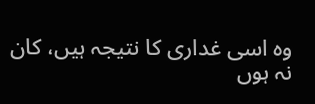وہ اسی غداری کا نتیجہ ہیں، کان نہ ہوں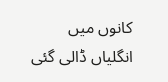کانوں میں انگلیاں ڈالی گئی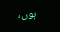ہوں،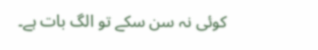کوئی نہ سن سکے تو الگ بات ہے۔